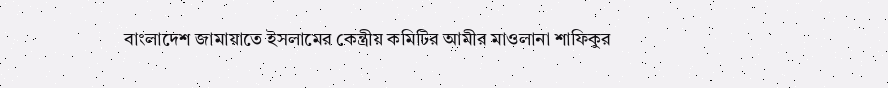বাংলাদেশ জামায়াতে ইসলামের কেন্ত্রীয় কমিটির আমীর মাওলানা শাফিকুর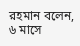রহমান বলেন, ৬ মাসে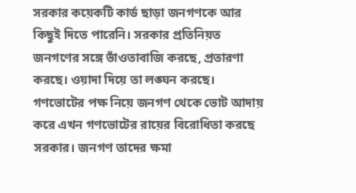সরকার কয়েকটি কার্ড ছাড়া জনগণকে আর কিছুই দিতে পারেনি। সরকার প্রতিনিয়ত জনগণের সঙ্গে ভাঁওতাবাজি করছে, প্রতারণা করছে। ওয়াদা দিয়ে তা লঙ্ঘন করছে। গণভোটের পক্ষ নিয়ে জনগণ থেকে ভোট আদায় করে এখন গণভোটের রায়ের বিরোধিতা করছে সরকার। জনগণ তাদের ক্ষমা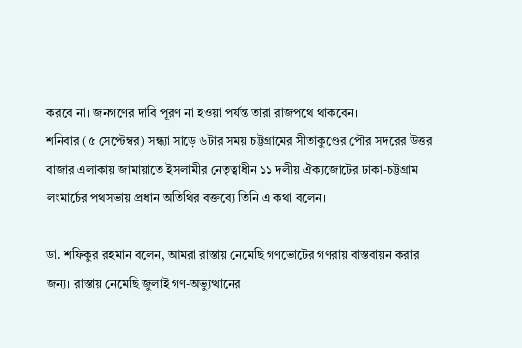করবে না। জনগণের দাবি পূরণ না হওয়া পর্যন্ত তারা রাজপথে থাকবেন।
শনিবার (৫ সেপ্টেম্বর) সন্ধ্যা সাড়ে ৬টার সময় চট্টগ্রামের সীতাকুণ্ডের পৌর সদরের উত্তর বাজার এলাকায় জামায়াতে ইসলামীর নেতৃত্বাধীন ১১ দলীয় ঐক্যজোটের ঢাকা-চট্টগ্রাম লংমার্চের পথসভায় প্রধান অতিথির বক্তব্যে তিনি এ কথা বলেন।

ডা. শফিকুর রহমান বলেন, আমরা রাস্তায় নেমেছি গণভোটের গণরায় বাস্তবায়ন করার জন্য। রাস্তায় নেমেছি জুলাই গণ-অভ্যুত্থানের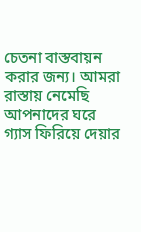চেতনা বাস্তবায়ন করার জন্য। আমরা রাস্তায় নেমেছি আপনাদের ঘরে গ্যাস ফিরিয়ে দেয়ার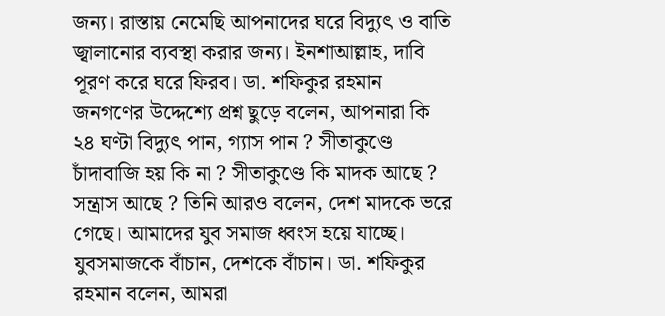জন্য। রাস্তায় নেমেছি আপনাদের ঘরে বিদ্যুৎ ও বাতি জ্বালানোর ব্যবস্থা করার জন্য। ইনশাআল্লাহ, দাবি পূরণ করে ঘরে ফিরব। ডা. শফিকুর রহমান জনগণের উদ্দেশ্যে প্রশ্ন ছুড়ে বলেন, আপনারা কি ২৪ ঘণ্টা বিদ্যুৎ পান, গ্যাস পান ? সীতাকুণ্ডে চাঁদাবাজি হয় কি না ? সীতাকুণ্ডে কি মাদক আছে ? সন্ত্রাস আছে ? তিনি আরও বলেন, দেশ মাদকে ভরে গেছে। আমাদের যুব সমাজ ধ্বংস হয়ে যাচ্ছে। যুবসমাজকে বাঁচান, দেশকে বাঁচান। ডা. শফিকুর রহমান বলেন, আমরা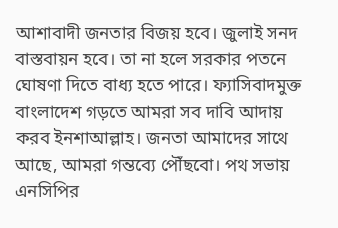আশাবাদী জনতার বিজয় হবে। জুলাই সনদ বাস্তবায়ন হবে। তা না হলে সরকার পতনে ঘোষণা দিতে বাধ্য হতে পারে। ফ্যাসিবাদমুক্ত বাংলাদেশ গড়তে আমরা সব দাবি আদায় করব ইনশাআল্লাহ। জনতা আমাদের সাথে আছে, আমরা গন্তব্যে পৌঁছবো। পথ সভায় এনসিপির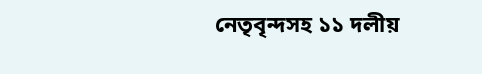নেতৃবৃন্দসহ ১১ দলীয়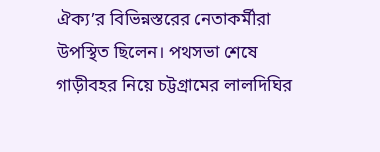ঐক্য’র বিভিন্নস্তরের নেতাকর্মীরা উপস্থিত ছিলেন। পথসভা শেষে গাড়ীবহর নিয়ে চট্টগ্রামের লালদিঘির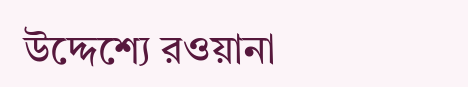উদ্দেশ্যে রওয়ানা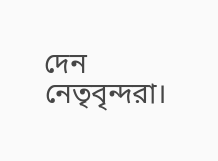দেন নেতৃবৃন্দরা।